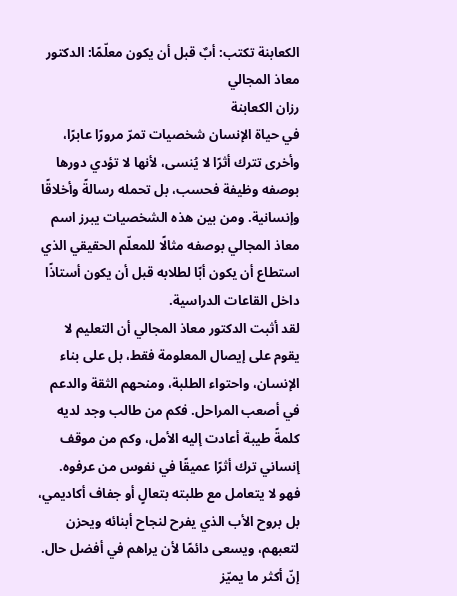الكعابنة تكتب: أبٌ قبل أن يكون معلّمًا: الدكتور معاذ المجالي
رزان الكعابنة
في حياة الإنسان شخصيات تمرّ مرورًا عابرًا، وأخرى تترك أثرًا لا يُنسى، لأنها لا تؤدي دورها بوصفه وظيفة فحسب، بل تحمله رسالةً وأخلاقًا وإنسانية. ومن بين هذه الشخصيات يبرز اسم معاذ المجالي بوصفه مثالًا للمعلّم الحقيقي الذي استطاع أن يكون أبًا لطلابه قبل أن يكون أستاذًا داخل القاعات الدراسية.
لقد أثبت الدكتور معاذ المجالي أن التعليم لا يقوم على إيصال المعلومة فقط، بل على بناء الإنسان، واحتواء الطلبة، ومنحهم الثقة والدعم في أصعب المراحل. فكم من طالب وجد لديه كلمةً طيبة أعادت إليه الأمل، وكم من موقف إنساني ترك أثرًا عميقًا في نفوس من عرفوه. فهو لا يتعامل مع طلبته بتعالٍ أو جفاف أكاديمي، بل بروح الأب الذي يفرح لنجاح أبنائه ويحزن لتعبهم، ويسعى دائمًا لأن يراهم في أفضل حال.
إنّ أكثر ما يميّز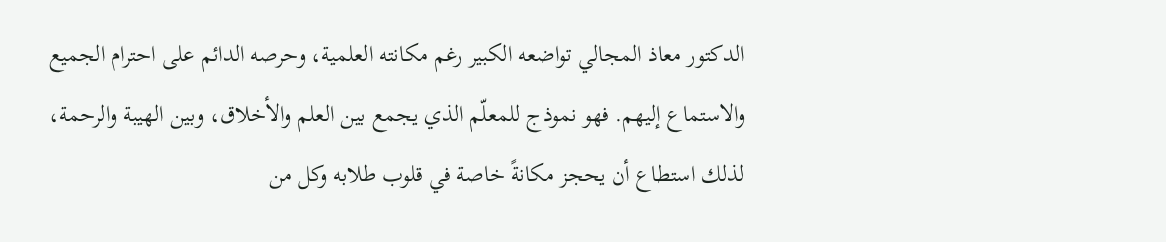الدكتور معاذ المجالي تواضعه الكبير رغم مكانته العلمية، وحرصه الدائم على احترام الجميع والاستماع إليهم. فهو نموذج للمعلّم الذي يجمع بين العلم والأخلاق، وبين الهيبة والرحمة، لذلك استطاع أن يحجز مكانةً خاصة في قلوب طلابه وكل من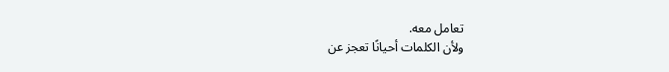تعامل معه.
ولأن الكلمات أحيانًا تعجز عن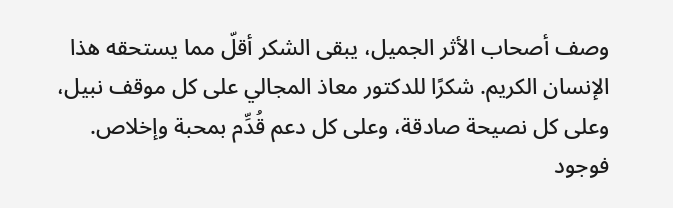وصف أصحاب الأثر الجميل، يبقى الشكر أقلّ مما يستحقه هذا الإنسان الكريم. شكرًا للدكتور معاذ المجالي على كل موقف نبيل، وعلى كل نصيحة صادقة، وعلى كل دعم قُدِّم بمحبة وإخلاص. فوجود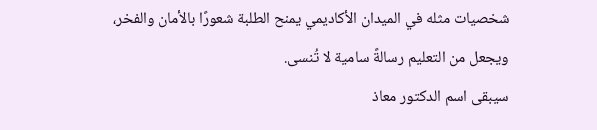شخصيات مثله في الميدان الأكاديمي يمنح الطلبة شعورًا بالأمان والفخر، ويجعل من التعليم رسالةً سامية لا تُنسى.
سيبقى اسم الدكتور معاذ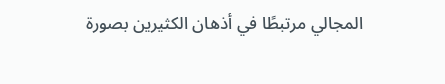المجالي مرتبطًا في أذهان الكثيرين بصورة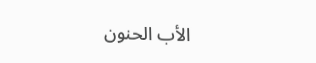الأب الحنون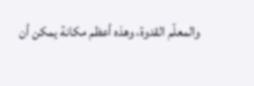والمعلّم القدوة، وهذه أعظم مكانة يمكن أن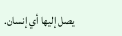يصل إليها أي إنسان.